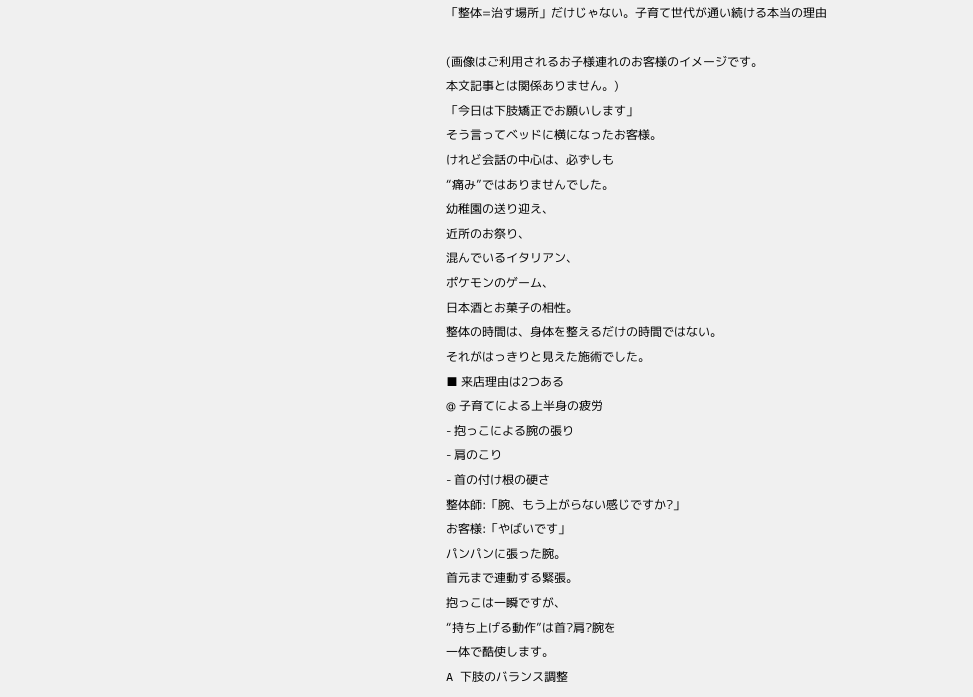「整体=治す場所」だけじゃない。子育て世代が通い続ける本当の理由

(画像はご利用されるお子様連れのお客様のイメージです。
本文記事とは関係ありません。)
「今日は下肢矯正でお願いします」
そう言ってベッドに横になったお客様。
けれど会話の中心は、必ずしも
“痛み”ではありませんでした。
幼稚園の送り迎え、
近所のお祭り、
混んでいるイタリアン、
ポケモンのゲーム、
日本酒とお菓子の相性。
整体の時間は、身体を整えるだけの時間ではない。
それがはっきりと見えた施術でした。
■ 来店理由は2つある
@ 子育てによる上半身の疲労
- 抱っこによる腕の張り
- 肩のこり
- 首の付け根の硬さ
整体師:「腕、もう上がらない感じですか?」
お客様:「やばいです」
パンパンに張った腕。
首元まで連動する緊張。
抱っこは一瞬ですが、
“持ち上げる動作”は首?肩?腕を
一体で酷使します。
A 下肢のバランス調整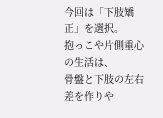今回は「下肢矯正」を選択。
抱っこや片側重心の生活は、
骨盤と下肢の左右差を作りや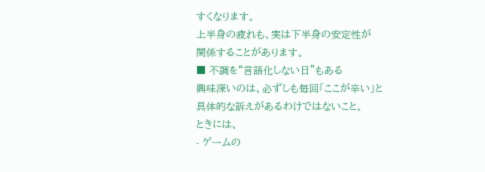すくなります。
上半身の疲れも、実は下半身の安定性が
関係することがあります。
■ 不調を“言語化しない日”もある
興味深いのは、必ずしも毎回「ここが辛い」と
具体的な訴えがあるわけではないこと。
ときには、
- ゲームの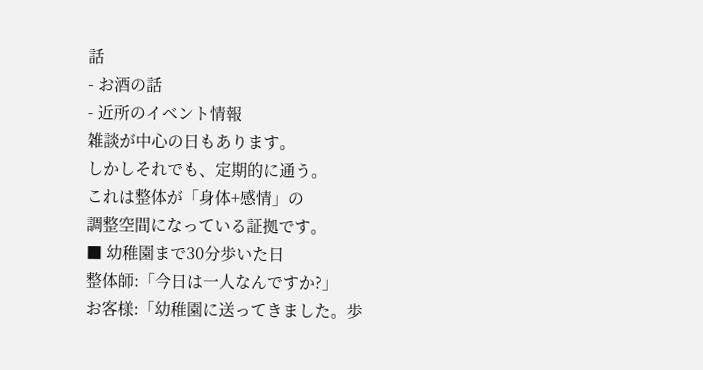話
- お酒の話
- 近所のイベント情報
雑談が中心の日もあります。
しかしそれでも、定期的に通う。
これは整体が「身体+感情」の
調整空間になっている証拠です。
■ 幼稚園まで30分歩いた日
整体師:「今日は一人なんですか?」
お客様:「幼稚園に送ってきました。歩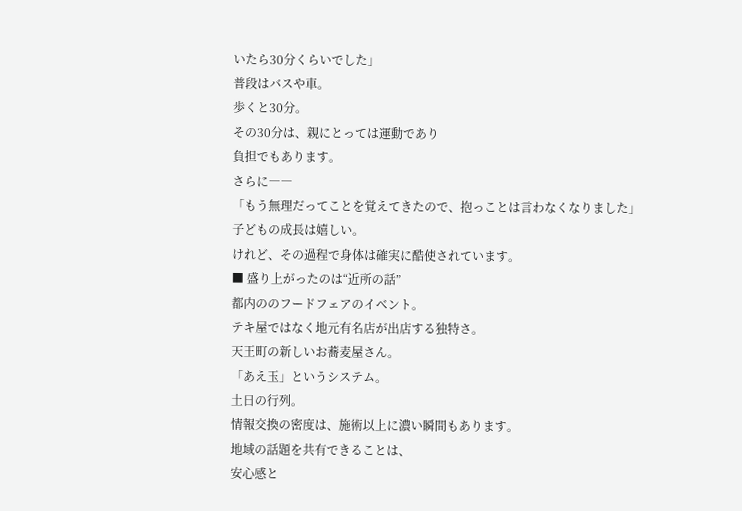いたら30分くらいでした」
普段はバスや車。
歩くと30分。
その30分は、親にとっては運動であり
負担でもあります。
さらに――
「もう無理だってことを覚えてきたので、抱っことは言わなくなりました」
子どもの成長は嬉しい。
けれど、その過程で身体は確実に酷使されています。
■ 盛り上がったのは“近所の話”
都内ののフードフェアのイベント。
テキ屋ではなく地元有名店が出店する独特さ。
天王町の新しいお蕎麦屋さん。
「あえ玉」というシステム。
土日の行列。
情報交換の密度は、施術以上に濃い瞬間もあります。
地域の話題を共有できることは、
安心感と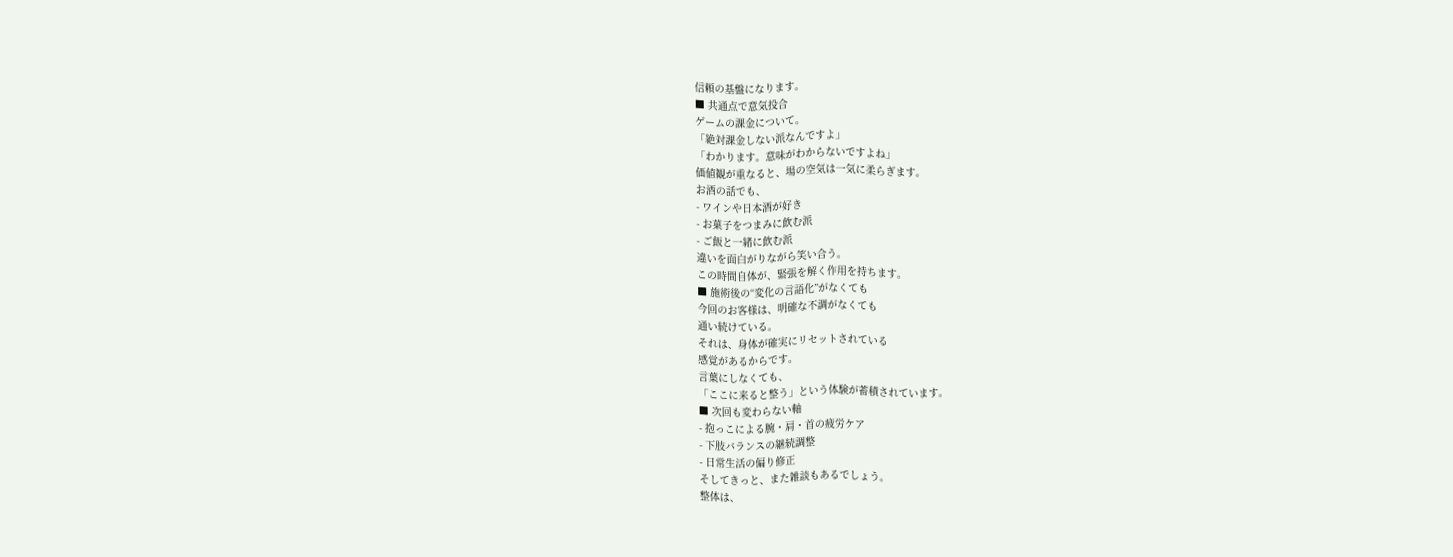信頼の基盤になります。
■ 共通点で意気投合
ゲームの課金について。
「絶対課金しない派なんですよ」
「わかります。意味がわからないですよね」
価値観が重なると、場の空気は一気に柔らぎます。
お酒の話でも、
- ワインや日本酒が好き
- お菓子をつまみに飲む派
- ご飯と一緒に飲む派
違いを面白がりながら笑い合う。
この時間自体が、緊張を解く作用を持ちます。
■ 施術後の“変化の言語化”がなくても
今回のお客様は、明確な不調がなくても
通い続けている。
それは、身体が確実にリセットされている
感覚があるからです。
言葉にしなくても、
「ここに来ると整う」という体験が蓄積されています。
■ 次回も変わらない軸
- 抱っこによる腕・肩・首の疲労ケア
- 下肢バランスの継続調整
- 日常生活の偏り修正
そしてきっと、また雑談もあるでしょう。
整体は、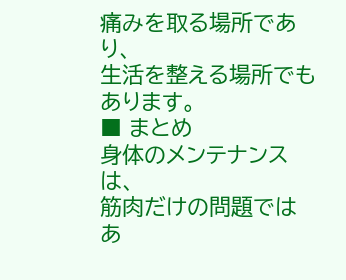痛みを取る場所であり、
生活を整える場所でもあります。
■ まとめ
身体のメンテナンスは、
筋肉だけの問題ではあ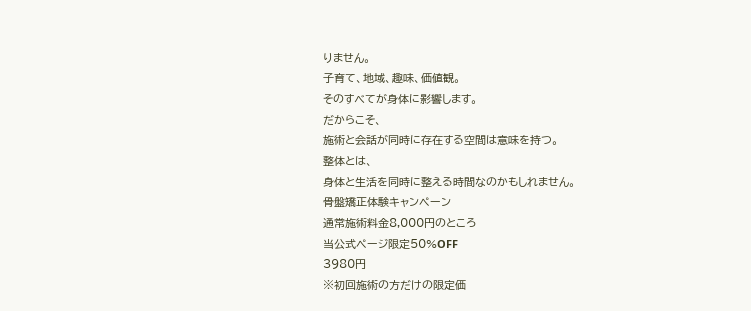りません。
子育て、地域、趣味、価値観。
そのすべてが身体に影響します。
だからこそ、
施術と会話が同時に存在する空間は意味を持つ。
整体とは、
身体と生活を同時に整える時間なのかもしれません。
骨盤矯正体験キャンペーン
通常施術料金8,000円のところ
当公式ページ限定50%OFF
3980円
※初回施術の方だけの限定価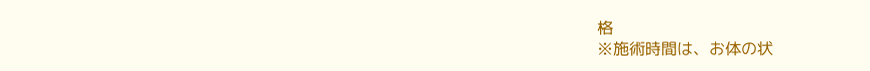格
※施術時間は、お体の状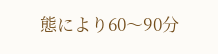態により60〜90分